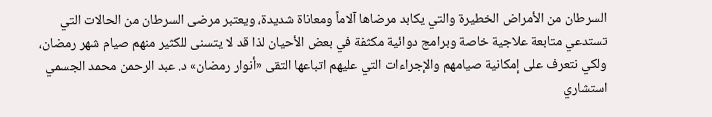السرطان من الأمراض الخطيرة والتي يكابد مرضاها آلاماً ومعاناة شديدة، ويعتبر مرضى السرطان من الحالات التي تستدعي متابعة علاجية خاصة وبرامج دوائية مكثفة في بعض الأحيان لذا قد لا يتسنى للكثير منهم صيام شهر رمضان، ولكي نتعرف على إمكانية صيامهم والإجراءات التي عليهم اتباعها التقى «أنوار رمضان» د. عبد الرحمن محمد الجسمي استشاري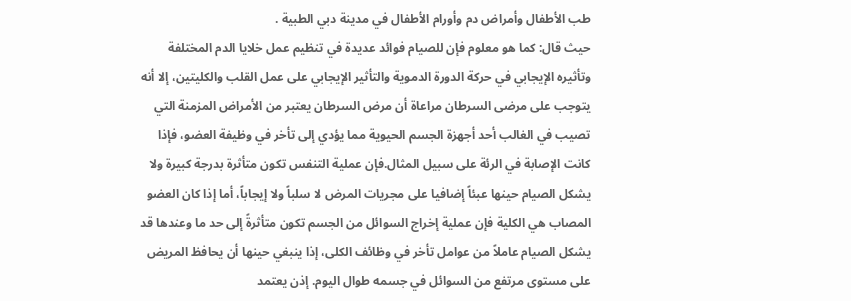طب الأطفال وأمراض دم وأورام الأطفال في مدينة دبي الطبية .
حيث قال: كما هو معلوم فإن للصيام فوائد عديدة في تنظيم عمل خلايا الدم المختلفة وتأثيره الإيجابي في حركة الدورة الدموية والتأثير الإيجابي على عمل القلب والكليتين، إلا أنه يتوجب على مرضى السرطان مراعاة أن مرض السرطان يعتبر من الأمراض المزمنة التي تصيب في الغالب أحد أجهزة الجسم الحيوية مما يؤدي إلى تأخر في وظيفة العضو، فإذا كانت الإصابة في الرئة على سبيل المثال.فإن عملية التنفس تكون متأثرة بدرجة كبيرة ولا يشكل الصيام حينها عبئاً إضافيا على مجريات المرض لا سلباً ولا إيجاباً، أما إذا كان العضو المصاب هي الكلية فإن عملية إخراج السوائل من الجسم تكون متأثرةً إلى حد ما وعندها قد يشكل الصيام عاملاً من عوامل تأخر في وظائف الكلى، إذا ينبغي حينها أن يحافظ المريض على مستوى مرتفع من السوائل في جسمه طوال اليوم. إذن يعتمد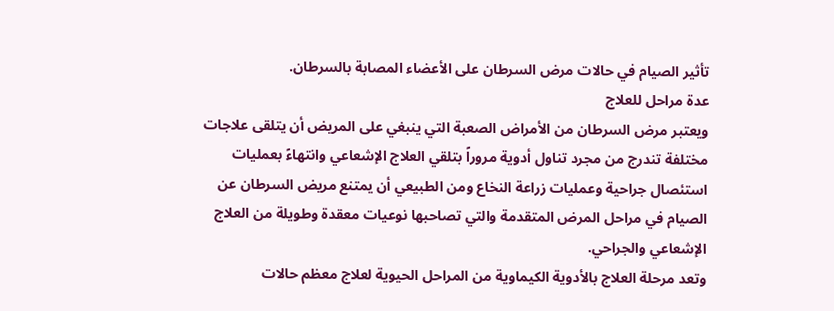تأثير الصيام في حالات مرض السرطان على الأعضاء المصابة بالسرطان.
عدة مراحل للعلاج
ويعتبر مرض السرطان من الأمراض الصعبة التي ينبغي على المريض أن يتلقى علاجات مختلفة تندرج من مجرد تناول أدوية مروراً بتلقي العلاج الإشعاعي وانتهاءً بعمليات استئصال جراحية وعمليات زراعة النخاع ومن الطبيعي أن يمتنع مريض السرطان عن الصيام في مراحل المرض المتقدمة والتي تصاحبها نوعيات معقدة وطويلة من العلاج الإشعاعي والجراحي.
وتعد مرحلة العلاج بالأدوية الكيماوية من المراحل الحيوية لعلاج معظم حالات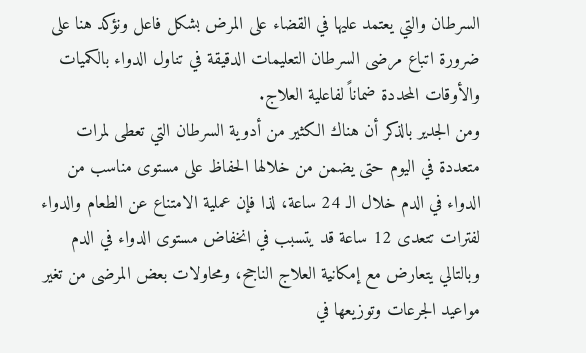السرطان والتي يعتمد عليها في القضاء على المرض بشكل فاعل ونؤكد هنا على ضرورة اتباع مرضى السرطان التعليمات الدقيقة في تناول الدواء بالكميات والأوقات المحددة ضماناً لفاعلية العلاج.
ومن الجدير بالذكر أن هناك الكثير من أدوية السرطان التي تعطى لمرات متعددة في اليوم حتى يضمن من خلالها الحفاظ على مستوى مناسب من الدواء في الدم خلال الـ 24 ساعة، لذا فإن عملية الامتناع عن الطعام والدواء لفترات تتعدى 12 ساعة قد يتسبب في انخفاض مستوى الدواء في الدم وبالتالي يتعارض مع إمكانية العلاج الناجح، ومحاولات بعض المرضى من تغير مواعيد الجرعات وتوزيعها في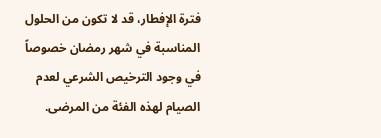فترة الإفطار، قد لا تكون من الحلول المناسبة في شهر رمضان خصوصاً في وجود الترخيص الشرعي لعدم الصيام لهذه الفئة من المرضى.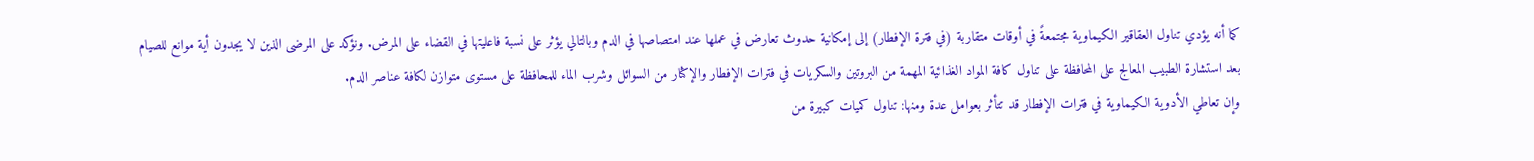كما أنه يؤدي تناول العقاقير الكيماوية مجتمعةً في أوقات متقاربة (في فترة الإفطار) إلى إمكانية حدوث تعارض في عملها عند امتصاصها في الدم وبالتالي يؤثر على نسبة فاعليتها في القضاء على المرض. ونؤكد على المرضى الذين لا يجدون أية موانع للصيام بعد استشارة الطبيب المعالج على المحافظة على تناول كافة المواد الغذائية المهمة من البروتين والسكريات في فترات الإفطار والإكثار من السوائل وشرب الماء للمحافظة على مستوى متوازن لكافة عناصر الدم.
وإن تعاطي الأدوية الكيماوية في فترات الإفطار قد تتأثر بعوامل عدة ومنها: تناول كميات كبيرة من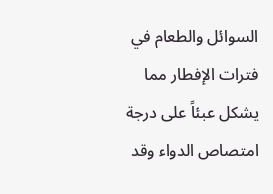السوائل والطعام في فترات الإفطار مما يشكل عبئاً على درجة امتصاص الدواء وقد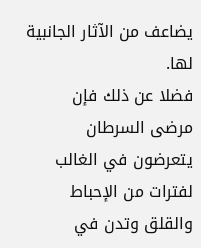يضاعف من الآثار الجانبية لها.
فضلا عن ذلك فإن مرضى السرطان يتعرضون في الغالب لفترات من الإحباط والقلق وتدن في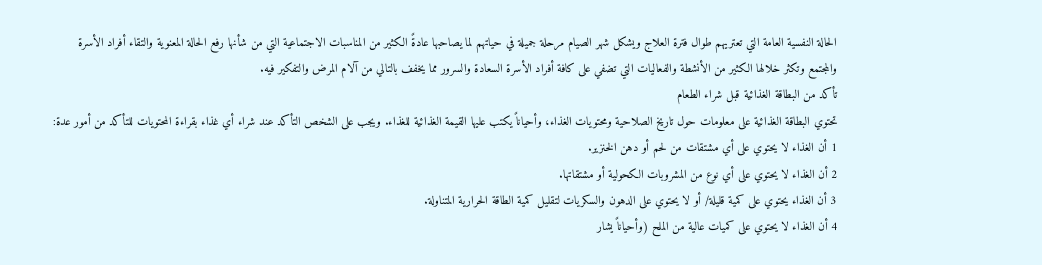الحالة النفسية العامة التي تعتريهم طوال فترة العلاج ويشكل شهر الصيام مرحلة جميلة في حياتهم لما يصاحبها عادةً الكثير من المناسبات الاجتماعية التي من شأنها رفع الحالة المعنوية والتقاء أفراد الأسرة والمجتمع وتكثر خلالها الكثير من الأنشطة والفعاليات التي تضفي على كافة أفراد الأسرة السعادة والسرور مما يخفف بالتالي من آلام المرض والتفكير فيه.
تأكد من البطاقة الغذائية قبل شراء الطعام
تحتوي البطاقة الغذائية على معلومات حول تاريخ الصلاحية ومحتويات الغذاء، وأحياناً يكتب عليها القيمة الغذائية للغذاء. ويجب على الشخص التأكد عند شراء أي غذاء بقراءة المحتويات للتأكد من أمور عدة:
1 أن الغذاء لا يحتوي على أي مشتقات من لحم أو دهن الخنزير.
2 أن الغذاء لا يحتوي على أي نوع من المشروبات الكحولية أو مشتقاتها.
3 أن الغذاء يحتوي على كمية قليلة/ أو لا يحتوي على الدهون والسكريات لتقليل كمية الطاقة الحرارية المتناولة.
4 أن الغذاء لا يحتوي على كميات عالية من الملح (وأحياناً يشار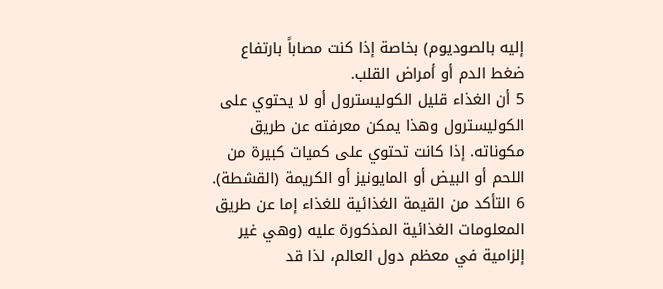إليه بالصوديوم) بخاصة إذا كنت مصاباً بارتفاع ضغط الدم أو أمراض القلب.
5 أن الغذاء قليل الكوليسترول أو لا يحتوي على الكوليسترول وهذا يمكن معرفته عن طريق مكوناته. إذا كانت تحتوي على كميات كبيرة من اللحم أو البيض أو المايونيز أو الكريمة (القشطة).
6 التأكد من القيمة الغذائية للغذاء إما عن طريق المعلومات الغذائية المذكورة عليه (وهي غير إلزامية في معظم دول العالم، لذا قد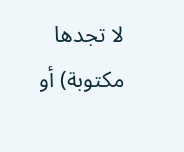لا تجدها مكتوبة) أو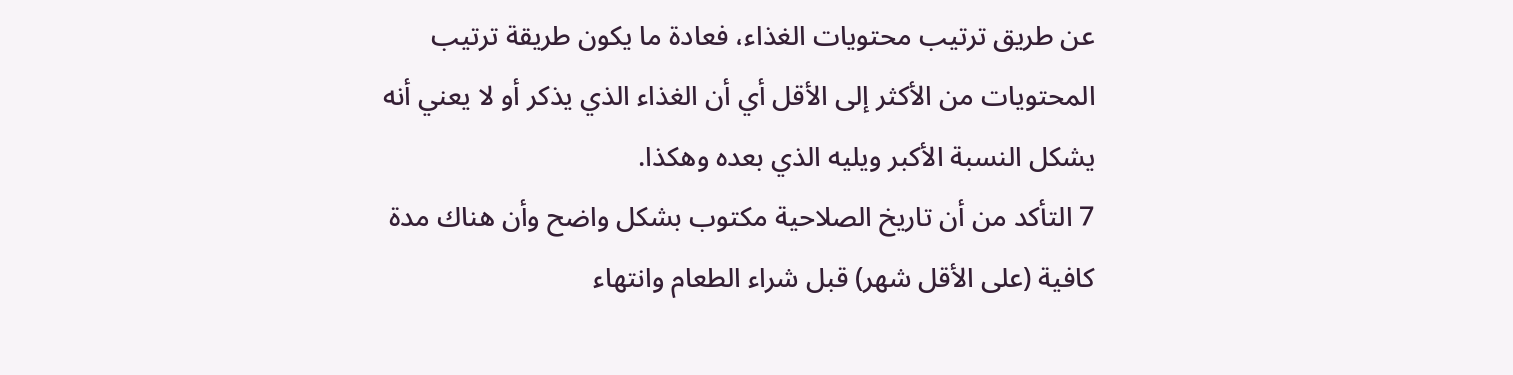عن طريق ترتيب محتويات الغذاء، فعادة ما يكون طريقة ترتيب المحتويات من الأكثر إلى الأقل أي أن الغذاء الذي يذكر أو لا يعني أنه يشكل النسبة الأكبر ويليه الذي بعده وهكذا.
7 التأكد من أن تاريخ الصلاحية مكتوب بشكل واضح وأن هناك مدة كافية (على الأقل شهر) قبل شراء الطعام وانتهاء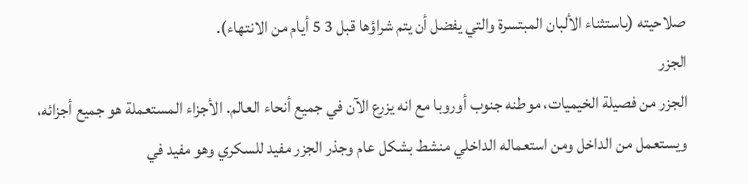صلاحيته (باستثناء الألبان المبتسرة والتي يفضل أن يتم شراؤها قبل 3 5 أيام من الانتهاء).
الجزر
الجزر من فصيلة الخيميات، موطنه جنوب أوروبا مع انه يزرع الآن في جميع أنحاء العالم. الأجزاء المستعملة هو جميع أجزائه، ويستعمل من الداخل ومن استعماله الداخلي منشط بشكل عام وجذر الجزر مفيد للسكري وهو مفيد في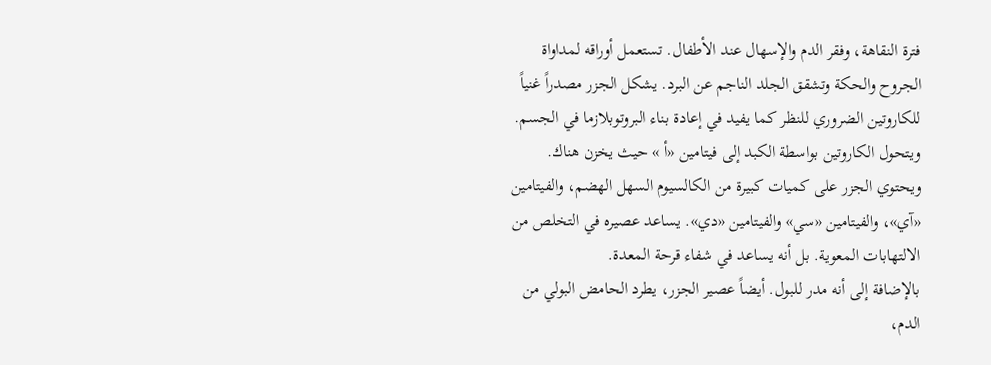فترة النقاهة، وفقر الدم والإسهال عند الأطفال. تستعمل أوراقه لمداواة الجروح والحكة وتشقق الجلد الناجم عن البرد. يشكل الجزر مصدراً غنياً للكاروتين الضروري للنظر كما يفيد في إعادة بناء البروتوبلازما في الجسم.
ويتحول الكاروتين بواسطة الكبد إلى فيتامين «أ » حيث يخزن هناك. ويحتوي الجزر على كميات كبيرة من الكالسيوم السهل الهضم، والفيتامين «آي»، والفيتامين «سي» والفيتامين «دي». يساعد عصيره في التخلص من الالتهابات المعوية. بل أنه يساعد في شفاء قرحة المعدة.
بالإضافة إلى أنه مدر للبول. أيضاً عصير الجزر، يطرد الحامض البولي من الدم،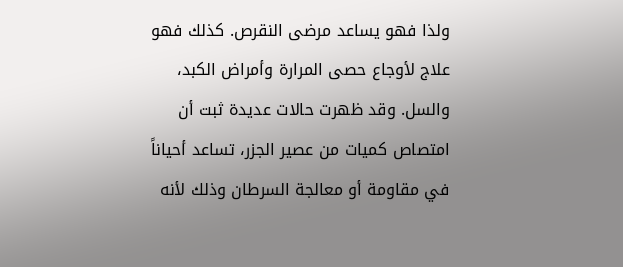ولذا فهو يساعد مرضى النقرص. كذلك فهو علاج لأوجاع حصى المرارة وأمراض الكبد، والسل. وقد ظهرت حالات عديدة ثبت أن امتصاص كميات من عصير الجزر، تساعد أحياناً في مقاومة أو معالجة السرطان وذلك لأنه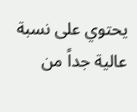يحتوي على نسبة عالية جداً من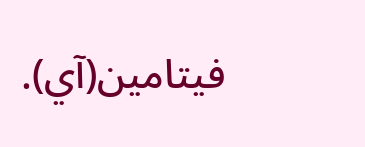فيتامين(آي).